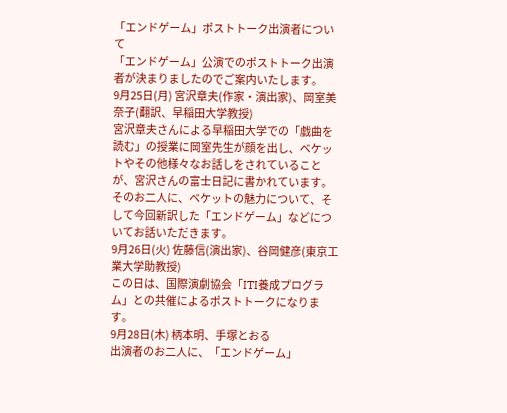「エンドゲーム」ポストトーク出演者について
「エンドゲーム」公演でのポストトーク出演者が決まりましたのでご案内いたします。
9月25日(月) 宮沢章夫(作家・演出家)、岡室美奈子(翻訳、早稲田大学教授)
宮沢章夫さんによる早稲田大学での「戯曲を読む」の授業に岡室先生が顔を出し、ベケットやその他様々なお話しをされていることが、宮沢さんの富士日記に書かれています。
そのお二人に、ベケットの魅力について、そして今回新訳した「エンドゲーム」などについてお話いただきます。
9月26日(火) 佐藤信(演出家)、谷岡健彦(東京工業大学助教授)
この日は、国際演劇協会「ITI養成プログラム」との共催によるポストトークになります。
9月28日(木) 柄本明、手塚とおる
出演者のお二人に、「エンドゲーム」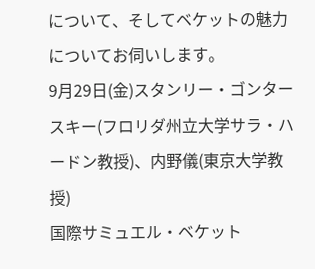について、そしてベケットの魅力についてお伺いします。
9月29日(金)スタンリー・ゴンタースキー(フロリダ州立大学サラ・ハードン教授)、内野儀(東京大学教授)
国際サミュエル・ベケット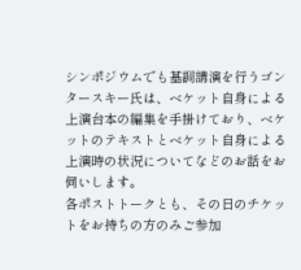シンポジウムでも基調講演を行うゴンタースキー氏は、ベケット自身による上演台本の編集を手掛けており、ベケットのテキストとベケット自身による上演時の状況についてなどのお話をお伺いします。
各ポストトークとも、その日のチケットをお持ちの方のみご参加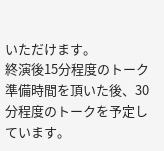いただけます。
終演後15分程度のトーク準備時間を頂いた後、30分程度のトークを予定しています。